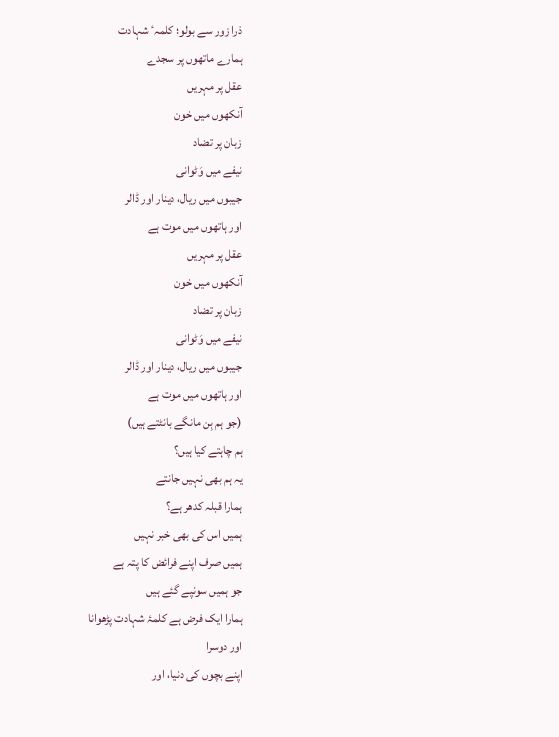ذرا زور سے بولو؛ کلمہٴ شہادت
ہمارے ماتھوں پر سجدے
عقل پر مہریں
آنکھوں میں خون
زبان پر تضاد
نیفے میں وَٹوانی
جیبوں میں ریال، دینار اور ڈالر
اور ہاتھوں میں موت ہے
عقل پر مہریں
آنکھوں میں خون
زبان پر تضاد
نیفے میں وَٹوانی
جیبوں میں ریال، دینار اور ڈالر
اور ہاتھوں میں موت ہے
(جو ہم بِن مانگے بانٹتے ہیں)
ہم چاہتے کیا ہیں؟
یہ ہم بھی نہیں جانتے
ہمارا قبلہ کدھر ہے؟
ہمیں اس کی بھی خبر نہیں
ہمیں صرف اپنے فرائض کا پتہ ہے
جو ہمیں سونپے گئے ہیں
ہمارا ایک فرض ہے کلمۂ شہادت پڑھوانا
اور دوسرا
اپنے بچوں کی دنیا، اور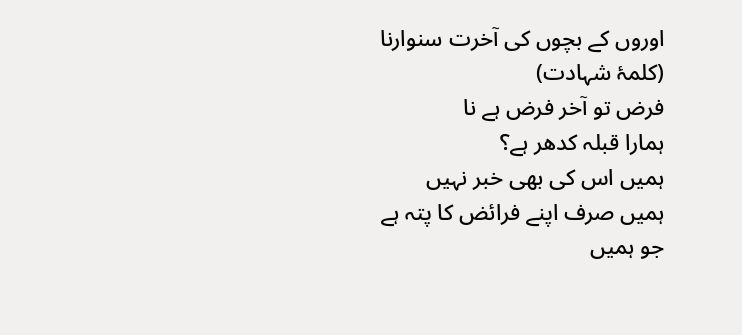اوروں کے بچوں کی آخرت سنوارنا
(کلمۂ شہادت)
فرض تو آخر فرض ہے نا
ہمارا قبلہ کدھر ہے؟
ہمیں اس کی بھی خبر نہیں
ہمیں صرف اپنے فرائض کا پتہ ہے
جو ہمیں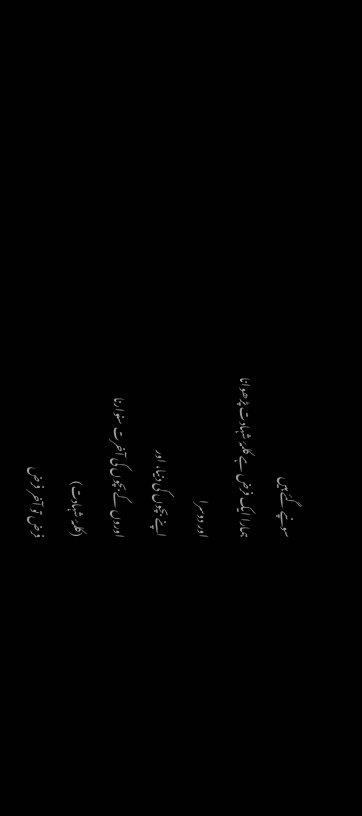سونپے گئے ہیں
ہمارا ایک فرض ہے کلمۂ شہادت پڑھوانا
اور دوسرا
اپنے بچوں کی دنیا، اور
اوروں کے بچوں کی آخرت سنوارنا
(کلمۂ شہادت)
فرض تو آخر فرض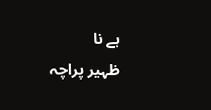ہے نا
ظہیر پراچہ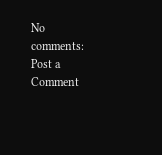No comments:
Post a Comment